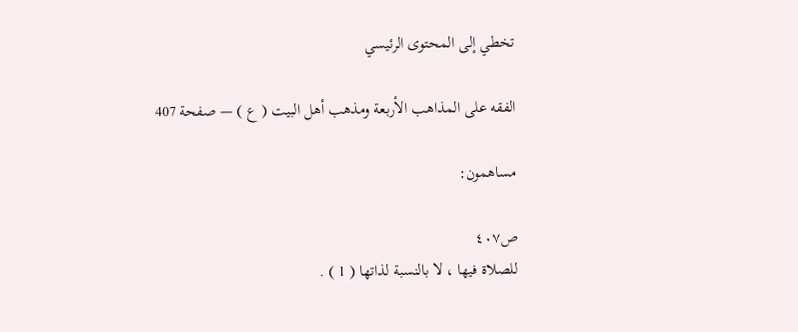تخطي إلى المحتوى الرئيسي

الفقه على المذاهب الأربعة ومذهب أهل البيت ( ع ) — صفحة 407

مساهمون:

ص٤٠٧
للصلاة فيها ، لا بالنسبة لذاتها ( 1 ) .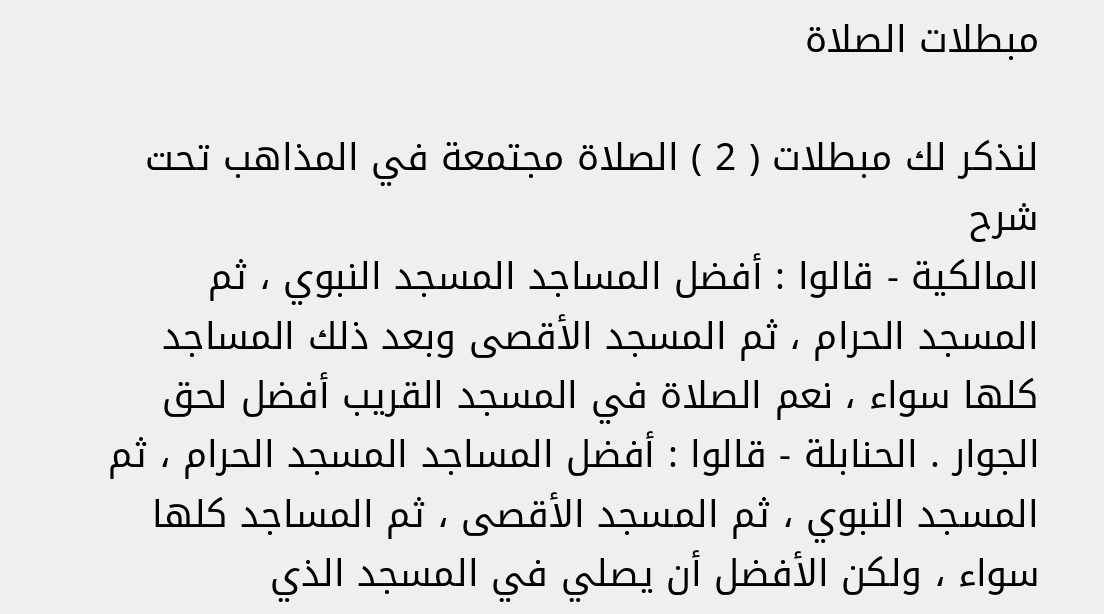مبطلات الصلاة

لنذكر لك مبطلات ( 2 ) الصلاة مجتمعة في المذاهب تحت
شرح
المالكية - قالوا : أفضل المساجد المسجد النبوي ، ثم المسجد الحرام ، ثم المسجد الأقصى وبعد ذلك المساجد كلها سواء ، نعم الصلاة في المسجد القريب أفضل لحق الجوار . الحنابلة - قالوا : أفضل المساجد المسجد الحرام ، ثم المسجد النبوي ، ثم المسجد الأقصى ، ثم المساجد كلها سواء ، ولكن الأفضل أن يصلي في المسجد الذي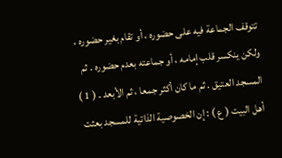تتوقف الجماعة فيه على حضوره ، أو تقام بغير حضوره ، ولكن ينكسر قلب إمامه ، أو جماعته بعدم حضوره . ثم المسجد العتيق . ثم ما كان أكثر جمعا ، ثم الأبعد . ( 1 ) أهل البيت ( ع ) : إن الخصوصية الذاتية للمسجد بعثت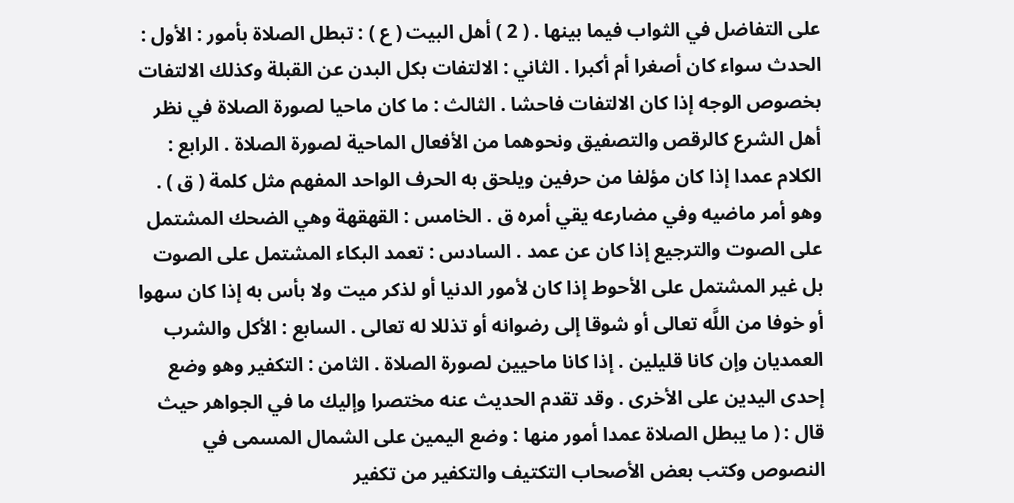على التفاضل في الثواب فيما بينها . ( 2 ) أهل البيت ( ع ) : تبطل الصلاة بأمور : الأول : الحدث سواء كان أصغرا أم أكبرا . الثاني : الالتفات بكل البدن عن القبلة وكذلك الالتفات بخصوص الوجه إذا كان الالتفات فاحشا . الثالث : ما كان ماحيا لصورة الصلاة في نظر أهل الشرع كالرقص والتصفيق ونحوهما من الأفعال الماحية لصورة الصلاة . الرابع : الكلام عمدا إذا كان مؤلفا من حرفين ويلحق به الحرف الواحد المفهم مثل كلمة ( ق ) . وهو أمر ماضيه وفي مضارعه يقي أمره ق . الخامس : القهقهة وهي الضحك المشتمل على الصوت والترجيع إذا كان عن عمد . السادس : تعمد البكاء المشتمل على الصوت بل غير المشتمل على الأحوط إذا كان لأمور الدنيا أو لذكر ميت ولا بأس به إذا كان سهوا أو خوفا من اللَّه تعالى أو شوقا إلى رضوانه أو تذللا له تعالى . السابع : الأكل والشرب العمديان وإن كانا قليلين . إذا كانا ماحيين لصورة الصلاة . الثامن : التكفير وهو وضع إحدى اليدين على الأخرى . وقد تقدم الحديث عنه مختصرا وإليك ما في الجواهر حيث قال : ( ما يبطل الصلاة عمدا أمور منها : وضع اليمين على الشمال المسمى في النصوص وكتب بعض الأصحاب التكتيف والتكفير من تكفير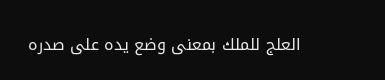العلج للملك بمعنى وضع يده على صدره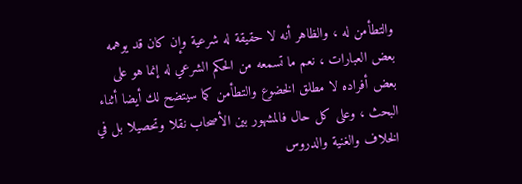والتطأمن له ، والظاهر أنه لا حقيقة له شرعية وإن كان قد يوهمه بعض العبارات ، نعم ما تسمعه من الحكم الشرعي له إنما هو على بعض أفراده لا مطلق الخضوع والتطأمن كما سيتضح لك أيضا أثناء البحث ، وعلى كل حال فالمشهور بين الأصحاب نقلا وتحصيلا بل في الخلاف والغنية والدروس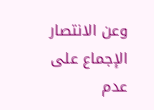وعن الانتصار الإجماع على عدم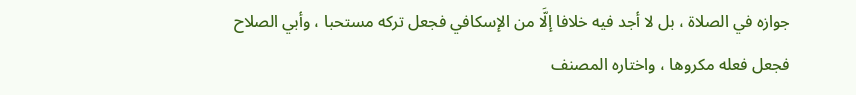جوازه في الصلاة ، بل لا أجد فيه خلافا إلَّا من الإسكافي فجعل تركه مستحبا ، وأبي الصلاح فجعل فعله مكروها ، واختاره المصنف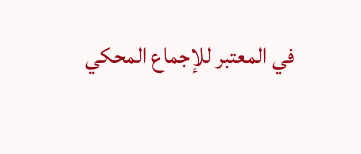في المعتبر للإجماع المحكي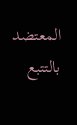المعتضد بالتتبع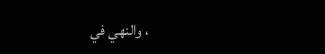، والنهي في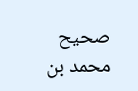صحيح محمد بن